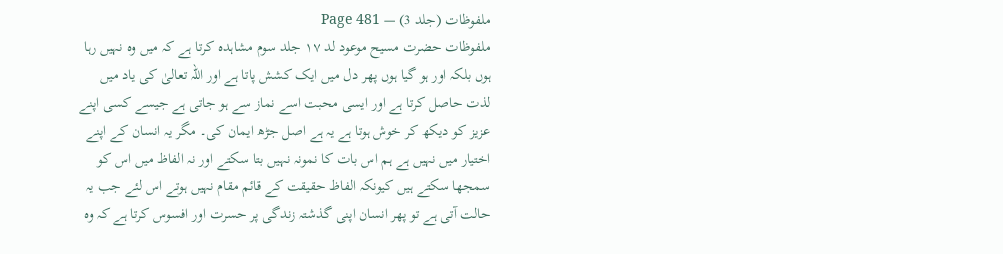ملفوظات (جلد 3) — Page 481
ملفوظات حضرت مسیح موعود لد ١٧ جلد سوم مشاہدہ کرتا ہے کہ میں وہ نہیں رہا ہوں بلکہ اور ہو گیا ہوں پھر دل میں ایک کشش پاتا ہے اور اللہ تعالیٰ کی یاد میں لذت حاصل کرتا ہے اور ایسی محبت اسے نماز سے ہو جاتی ہے جیسے کسی اپنے عزیز کو دیکھ کر خوش ہوتا ہے یہ ہے اصل جڑھ ایمان کی۔ مگر یہ انسان کے اپنے اختیار میں نہیں ہے ہم اس بات کا نمونہ نہیں بتا سکتے اور نہ الفاظ میں اس کو سمجھا سکتے ہیں کیونکہ الفاظ حقیقت کے قائم مقام نہیں ہوتے اس لئے جب یہ حالت آتی ہے تو پھر انسان اپنی گذشتہ زندگی پر حسرت اور افسوس کرتا ہے کہ وہ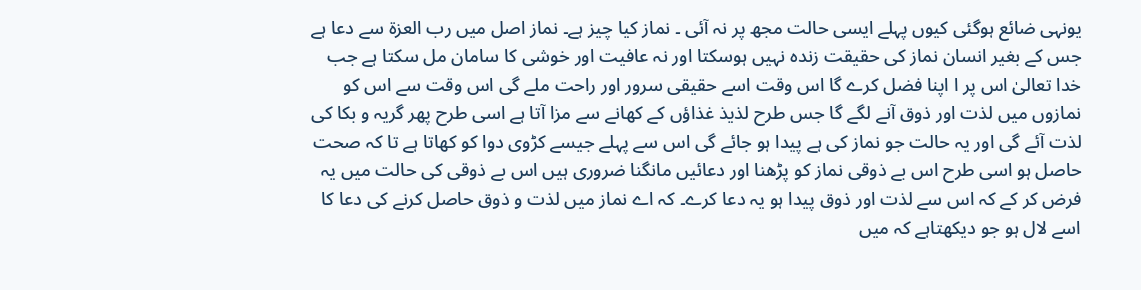یونہی ضائع ہوگئی کیوں پہلے ایسی حالت مجھ پر نہ آئی ۔ نماز کیا چیز ہے۔ نماز اصل میں رب العزۃ سے دعا ہے جس کے بغیر انسان نماز کی حقیقت زندہ نہیں ہوسکتا اور نہ عافیت اور خوشی کا سامان مل سکتا ہے جب خدا تعالیٰ اس پر ا اپنا فضل کرے گا اس وقت اسے حقیقی سرور اور راحت ملے گی اس وقت سے اس کو نمازوں میں لذت اور ذوق آنے لگے گا جس طرح لذیذ غذاؤں کے کھانے سے مزا آتا ہے اسی طرح پھر گریہ و بکا کی لذت آئے گی اور یہ حالت جو نماز کی ہے پیدا ہو جائے گی اس سے پہلے جیسے کڑوی دوا کو کھاتا ہے تا کہ صحت حاصل ہو اسی طرح اس بے ذوقی نماز کو پڑھنا اور دعائیں مانگنا ضروری ہیں اس بے ذوقی کی حالت میں یہ فرض کر کے کہ اس سے لذت اور ذوق پیدا ہو یہ دعا کرے۔ کہ اے نماز میں لذت و ذوق حاصل کرنے کی دعا کا اسے لال ہو جو دیکھتاہے کہ میں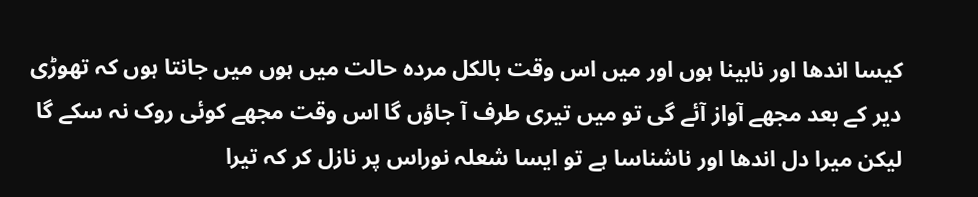کیسا اندھا اور نابینا ہوں اور میں اس وقت بالکل مردہ حالت میں ہوں میں جانتا ہوں کہ تھوڑی دیر کے بعد مجھے آواز آئے گی تو میں تیری طرف آ جاؤں گا اس وقت مجھے کوئی روک نہ سکے گا لیکن میرا دل اندھا اور ناشناسا ہے تو ایسا شعلہ نوراس پر نازل کر کہ تیرا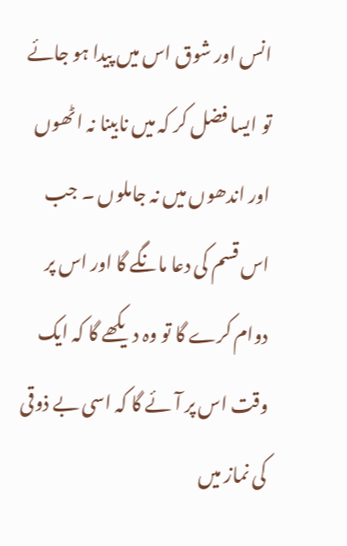انس اور شوق اس میں پیدا ہو جائے تو ایسا فضل کر کہ میں نابینا نہ اٹھوں اور اندھوں میں نہ جاملوں ۔ جب اس قسم کی دعا مانگے گا اور اس پر دوام کرے گا تو وہ دیکھے گا کہ ایک وقت اس پر آئے گا کہ اسی بے ذوقی کی نماز میں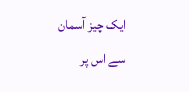ایک چیز آسمان سے اس پر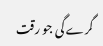گرے گی جو رقت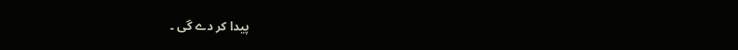پیدا کر دے گی ۔